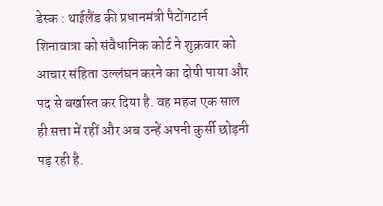डेस्क : थाईलैंड की प्रधानमंत्री पैटोंगटार्न शिनावात्रा को संवैधानिक कोर्ट ने शुक्रवार को आचार संहिता उल्लंघन करने का दोषी पाया और पद से बर्खास्त कर दिया है. वह महज एक साल ही सत्ता में रहीं और अब उन्हें अपनी कुर्सी छोड़नी पड़ रही है.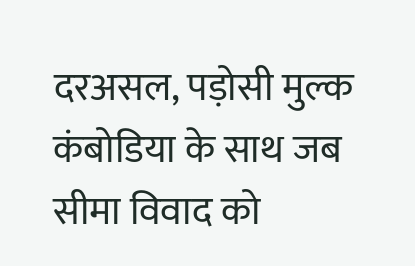दरअसल, पड़ोसी मुल्क कंबोडिया के साथ जब सीमा विवाद को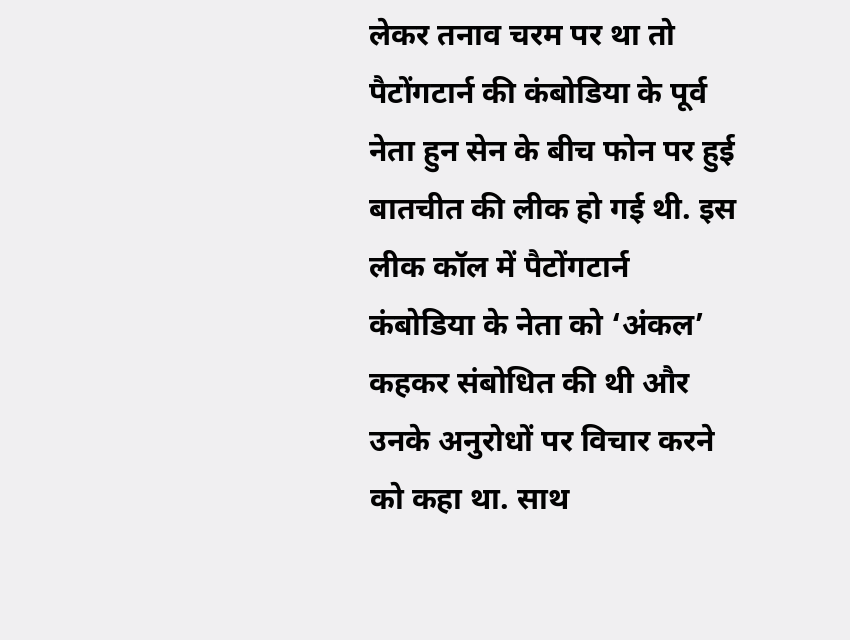लेकर तनाव चरम पर था तो पैटोंगटार्न की कंबोडिया के पूर्व नेता हुन सेन के बीच फोन पर हुई बातचीत की लीक हो गई थी. इस लीक कॉल में पैटोंगटार्न कंबोडिया के नेता को ‘अंकल’ कहकर संबोधित की थी और उनके अनुरोधों पर विचार करने को कहा था. साथ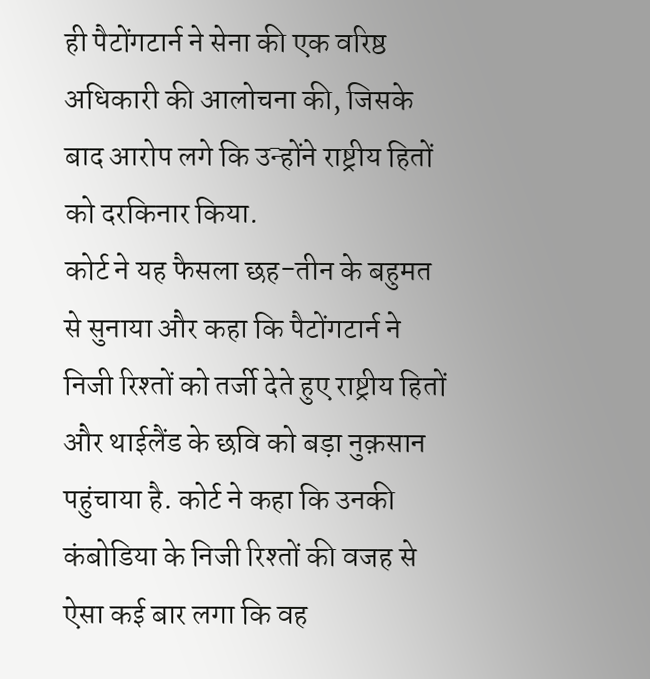ही पैटोंगटार्न ने सेना की एक वरिष्ठ अधिकारी की आलोचना की, जिसके बाद आरोप लगे कि उन्होंने राष्ट्रीय हितों को दरकिनार किया.
कोर्ट ने यह फैसला छह-तीन के बहुमत से सुनाया और कहा कि पैटोंगटार्न ने निजी रिश्तों को तर्जी देते हुए राष्ट्रीय हितों और थाईलैंड के छवि को बड़ा नुक़सान पहुंचाया है. कोर्ट ने कहा कि उनकी कंबोडिया के निजी रिश्तों की वजह से ऐसा कई बार लगा कि वह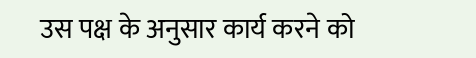उस पक्ष के अनुसार कार्य करने को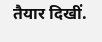तैयार दिखीं.